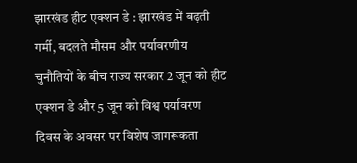झारखंड हीट एक्शन डे : झारखंड में बढ़ती गर्मी, बदलते मौसम और पर्यावरणीय चुनौतियों के बीच राज्य सरकार 2 जून को हीट एक्शन डे और 5 जून को विश्व पर्यावरण दिवस के अवसर पर विशेष जागरूकता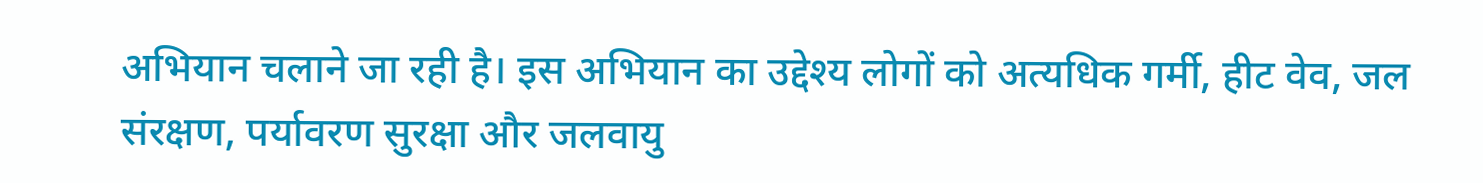अभियान चलाने जा रही है। इस अभियान का उद्देश्य लोगों को अत्यधिक गर्मी, हीट वेव, जल संरक्षण, पर्यावरण सुरक्षा और जलवायु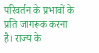परिवर्तन के प्रभावों के प्रति जागरूक करना है। राज्य के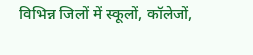विभिन्न जिलों में स्कूलों, कॉलेजों,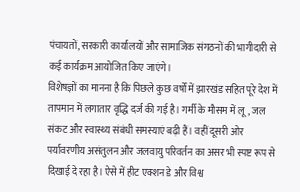पंचायतों, सरकारी कार्यालयों और सामाजिक संगठनों की भागीदारी से कई कार्यक्रम आयोजित किए जाएंगे।
विशेषज्ञों का मानना है कि पिछले कुछ वर्षों में झारखंड सहित पूरे देश में तापमान में लगातार वृद्धि दर्ज की गई है। गर्मी के मौसम में लू, जल संकट और स्वास्थ्य संबंधी समस्याएं बढ़ी हैं। वहीं दूसरी ओर पर्यावरणीय असंतुलन और जलवायु परिवर्तन का असर भी स्पष्ट रूप से दिखाई दे रहा है। ऐसे में हीट एक्शन डे और विश्व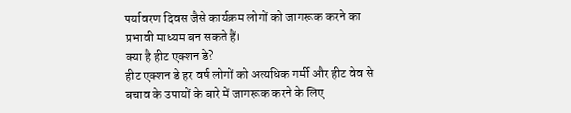पर्यावरण दिवस जैसे कार्यक्रम लोगों को जागरूक करने का प्रभावी माध्यम बन सकते हैं।
क्या है हीट एक्शन डे?
हीट एक्शन डे हर वर्ष लोगों को अत्यधिक गर्मी और हीट वेव से बचाव के उपायों के बारे में जागरूक करने के लिए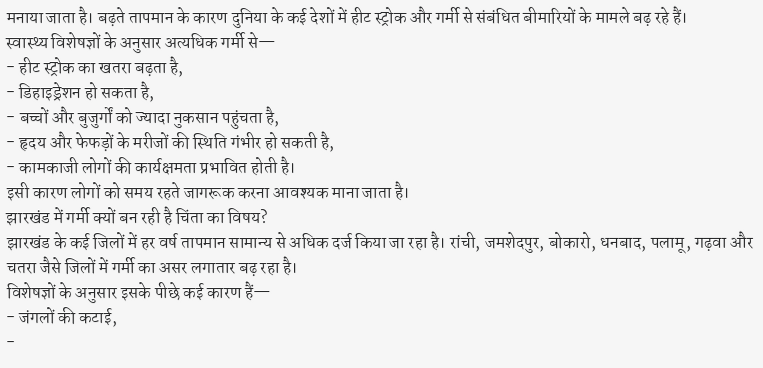मनाया जाता है। बढ़ते तापमान के कारण दुनिया के कई देशों में हीट स्ट्रोक और गर्मी से संबंधित बीमारियों के मामले बढ़ रहे हैं।
स्वास्थ्य विशेषज्ञों के अनुसार अत्यधिक गर्मी से—
- हीट स्ट्रोक का खतरा बढ़ता है,
- डिहाइड्रेशन हो सकता है,
- बच्चों और बुजुर्गों को ज्यादा नुकसान पहुंचता है,
- हृदय और फेफड़ों के मरीजों की स्थिति गंभीर हो सकती है,
- कामकाजी लोगों की कार्यक्षमता प्रभावित होती है।
इसी कारण लोगों को समय रहते जागरूक करना आवश्यक माना जाता है।
झारखंड में गर्मी क्यों बन रही है चिंता का विषय?
झारखंड के कई जिलों में हर वर्ष तापमान सामान्य से अधिक दर्ज किया जा रहा है। रांची, जमशेदपुर, बोकारो, धनबाद, पलामू, गढ़वा और चतरा जैसे जिलों में गर्मी का असर लगातार बढ़ रहा है।
विशेषज्ञों के अनुसार इसके पीछे कई कारण हैं—
- जंगलों की कटाई,
-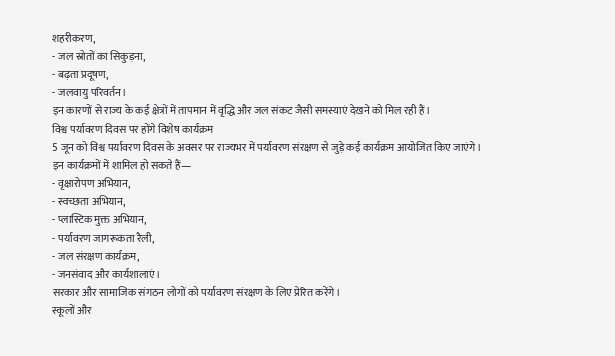शहरीकरण,
- जल स्रोतों का सिकुड़ना,
- बढ़ता प्रदूषण,
- जलवायु परिवर्तन।
इन कारणों से राज्य के कई क्षेत्रों में तापमान में वृद्धि और जल संकट जैसी समस्याएं देखने को मिल रही हैं।
विश्व पर्यावरण दिवस पर होंगे विशेष कार्यक्रम
5 जून को विश्व पर्यावरण दिवस के अवसर पर राज्यभर में पर्यावरण संरक्षण से जुड़े कई कार्यक्रम आयोजित किए जाएंगे।
इन कार्यक्रमों में शामिल हो सकते हैं—
- वृक्षारोपण अभियान,
- स्वच्छता अभियान,
- प्लास्टिक मुक्त अभियान,
- पर्यावरण जागरूकता रैली,
- जल संरक्षण कार्यक्रम,
- जनसंवाद और कार्यशालाएं।
सरकार और सामाजिक संगठन लोगों को पर्यावरण संरक्षण के लिए प्रेरित करेंगे।
स्कूलों और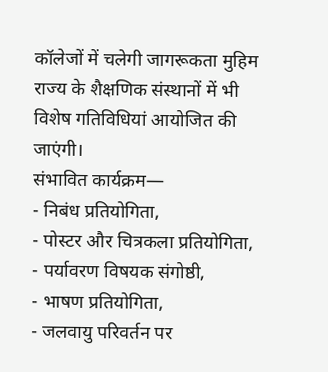कॉलेजों में चलेगी जागरूकता मुहिम
राज्य के शैक्षणिक संस्थानों में भी विशेष गतिविधियां आयोजित की जाएंगी।
संभावित कार्यक्रम—
- निबंध प्रतियोगिता,
- पोस्टर और चित्रकला प्रतियोगिता,
- पर्यावरण विषयक संगोष्ठी,
- भाषण प्रतियोगिता,
- जलवायु परिवर्तन पर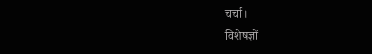चर्चा।
विशेषज्ञों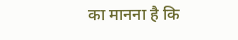का मानना है कि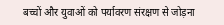बच्चों और युवाओं को पर्यावरण संरक्षण से जोड़ना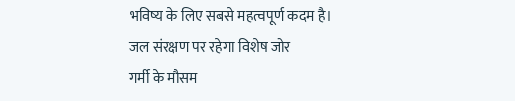भविष्य के लिए सबसे महत्वपूर्ण कदम है।
जल संरक्षण पर रहेगा विशेष जोर
गर्मी के मौसम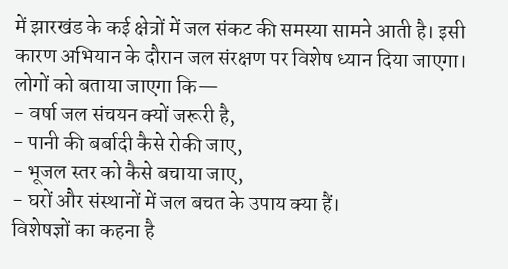में झारखंड के कई क्षेत्रों में जल संकट की समस्या सामने आती है। इसी कारण अभियान के दौरान जल संरक्षण पर विशेष ध्यान दिया जाएगा।
लोगों को बताया जाएगा कि—
- वर्षा जल संचयन क्यों जरूरी है,
- पानी की बर्बादी कैसे रोकी जाए,
- भूजल स्तर को कैसे बचाया जाए,
- घरों और संस्थानों में जल बचत के उपाय क्या हैं।
विशेषज्ञों का कहना है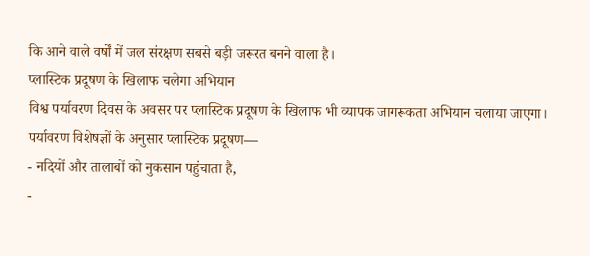कि आने वाले वर्षों में जल संरक्षण सबसे बड़ी जरूरत बनने वाला है।
प्लास्टिक प्रदूषण के खिलाफ चलेगा अभियान
विश्व पर्यावरण दिवस के अवसर पर प्लास्टिक प्रदूषण के खिलाफ भी व्यापक जागरूकता अभियान चलाया जाएगा।
पर्यावरण विशेषज्ञों के अनुसार प्लास्टिक प्रदूषण—
- नदियों और तालाबों को नुकसान पहुंचाता है,
-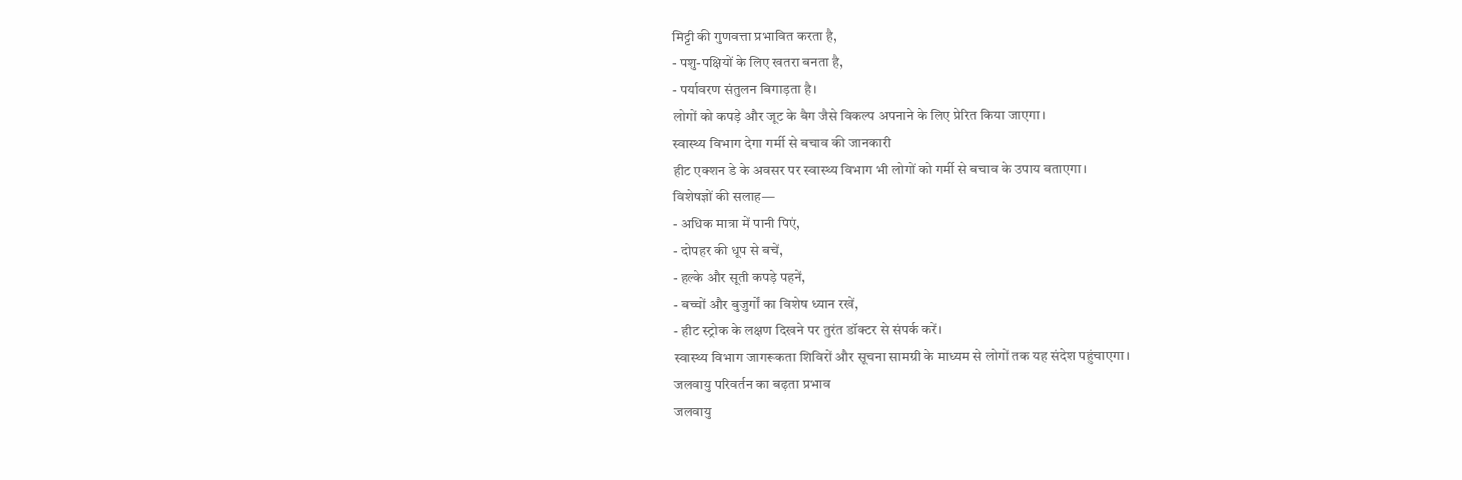मिट्टी की गुणवत्ता प्रभावित करता है,
- पशु-पक्षियों के लिए खतरा बनता है,
- पर्यावरण संतुलन बिगाड़ता है।
लोगों को कपड़े और जूट के बैग जैसे विकल्प अपनाने के लिए प्रेरित किया जाएगा।
स्वास्थ्य विभाग देगा गर्मी से बचाव की जानकारी
हीट एक्शन डे के अवसर पर स्वास्थ्य विभाग भी लोगों को गर्मी से बचाव के उपाय बताएगा।
विशेषज्ञों की सलाह—
- अधिक मात्रा में पानी पिएं,
- दोपहर की धूप से बचें,
- हल्के और सूती कपड़े पहनें,
- बच्चों और बुजुर्गों का विशेष ध्यान रखें,
- हीट स्ट्रोक के लक्षण दिखने पर तुरंत डॉक्टर से संपर्क करें।
स्वास्थ्य विभाग जागरूकता शिविरों और सूचना सामग्री के माध्यम से लोगों तक यह संदेश पहुंचाएगा।
जलवायु परिवर्तन का बढ़ता प्रभाव
जलवायु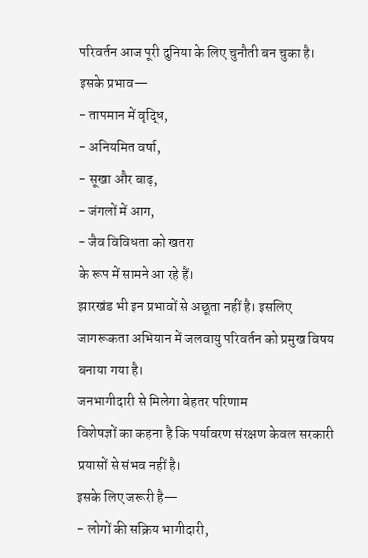परिवर्तन आज पूरी दुनिया के लिए चुनौती बन चुका है।
इसके प्रभाव—
- तापमान में वृद्धि,
- अनियमित वर्षा,
- सूखा और बाढ़,
- जंगलों में आग,
- जैव विविधता को खतरा
के रूप में सामने आ रहे हैं।
झारखंड भी इन प्रभावों से अछूता नहीं है। इसलिए जागरूकता अभियान में जलवायु परिवर्तन को प्रमुख विषय बनाया गया है।
जनभागीदारी से मिलेगा बेहतर परिणाम
विशेषज्ञों का कहना है कि पर्यावरण संरक्षण केवल सरकारी प्रयासों से संभव नहीं है।
इसके लिए जरूरी है—
- लोगों की सक्रिय भागीदारी,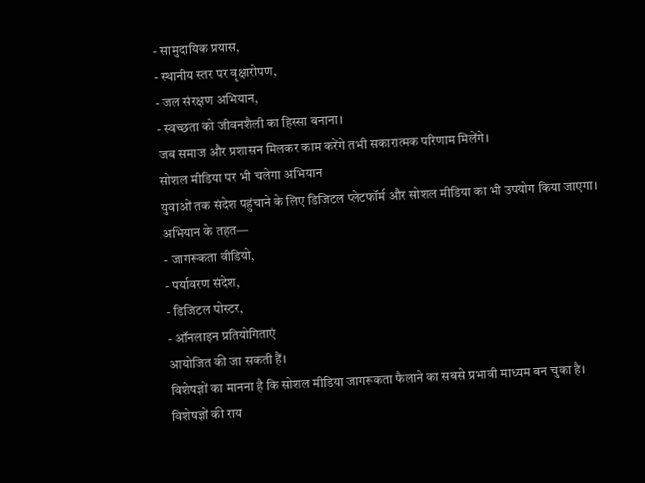- सामुदायिक प्रयास,
- स्थानीय स्तर पर वृक्षारोपण,
- जल संरक्षण अभियान,
- स्वच्छता को जीवनशैली का हिस्सा बनाना।
जब समाज और प्रशासन मिलकर काम करेंगे तभी सकारात्मक परिणाम मिलेंगे।
सोशल मीडिया पर भी चलेगा अभियान
युवाओं तक संदेश पहुंचाने के लिए डिजिटल प्लेटफॉर्म और सोशल मीडिया का भी उपयोग किया जाएगा।
अभियान के तहत—
- जागरूकता वीडियो,
- पर्यावरण संदेश,
- डिजिटल पोस्टर,
- ऑनलाइन प्रतियोगिताएं
आयोजित की जा सकती हैं।
विशेषज्ञों का मानना है कि सोशल मीडिया जागरूकता फैलाने का सबसे प्रभावी माध्यम बन चुका है।
विशेषज्ञों की राय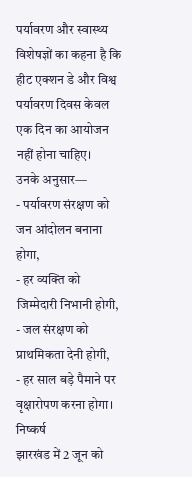पर्यावरण और स्वास्थ्य विशेषज्ञों का कहना है कि हीट एक्शन डे और विश्व पर्यावरण दिवस केवल एक दिन का आयोजन नहीं होना चाहिए।
उनके अनुसार—
- पर्यावरण संरक्षण को जन आंदोलन बनाना होगा,
- हर व्यक्ति को जिम्मेदारी निभानी होगी,
- जल संरक्षण को प्राथमिकता देनी होगी,
- हर साल बड़े पैमाने पर वृक्षारोपण करना होगा।
निष्कर्ष
झारखंड में 2 जून को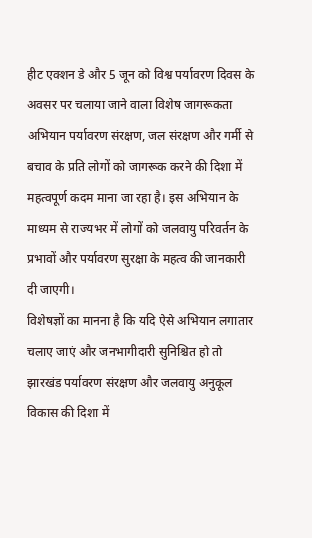हीट एक्शन डे और 5 जून को विश्व पर्यावरण दिवस के अवसर पर चलाया जाने वाला विशेष जागरूकता अभियान पर्यावरण संरक्षण, जल संरक्षण और गर्मी से बचाव के प्रति लोगों को जागरूक करने की दिशा में महत्वपूर्ण कदम माना जा रहा है। इस अभियान के माध्यम से राज्यभर में लोगों को जलवायु परिवर्तन के प्रभावों और पर्यावरण सुरक्षा के महत्व की जानकारी दी जाएगी।
विशेषज्ञों का मानना है कि यदि ऐसे अभियान लगातार चलाए जाएं और जनभागीदारी सुनिश्चित हो तो झारखंड पर्यावरण संरक्षण और जलवायु अनुकूल विकास की दिशा में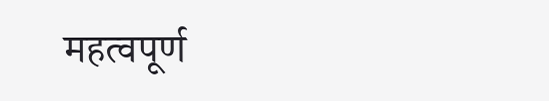महत्वपूर्ण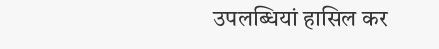उपलब्धियां हासिल कर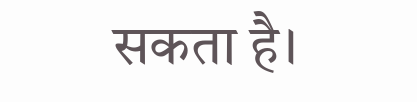सकता है।